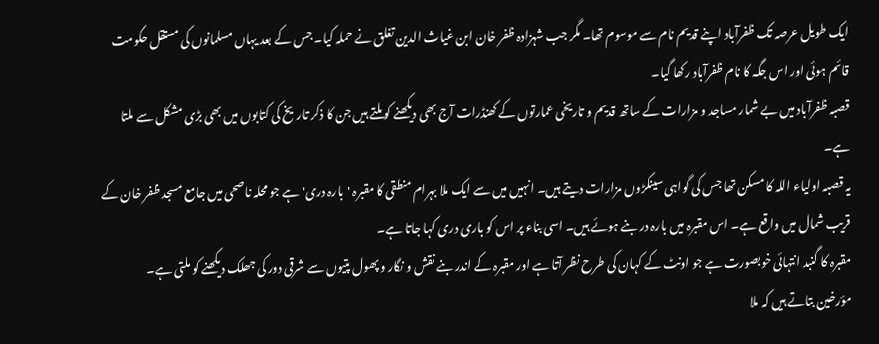ایک طویل عرصہ تک ظفرآباد اپنے قدیم نام سے موسوم تھا۔ مگر جب شہزادہ ظفر خان ابن غیاث الدین تغلق نے حملہ کیا۔ جس کے بعد یہاں مسلمانوں کی مستقل حکومت قائم ہوئی اور اس جگہ کا نام ظفرآباد رکھا گیا۔
قصبہ ظفرآباد میں بے شمار مساجد و مزارات کے ساتھ قدیم و تاریخی عمارتوں کے کھنڈرات آج بھی دیکھنے کو ملتے ہیں جن کا ذکر تاریخ کی کتابوں میں بھی بڑی مشکل سے ملتا ہے۔
یہ قصبہ اولیاء اللہ کا مسکن تھا جس کی گواہی سینکڑوں مزارات دیتے ہیں۔ انہیں میں سے ایک ملا بہرام منطقی کا مقبرہ 'بارہ دری' ہے جو محلہ ناصحی میں جامع مسجد ظفر خان کے قریب شمال میں واقع ہے۔ اس مقبرہ میں بارہ در بنے ہوئے ہیں۔ اسی بناء پر اس کو باری دری کہا جاتا ہے۔
مقبرہ کا گنبد انتہائی خوبصورت ہے جو اونٹ کے کہان کی طرح نظر آتا ہے اور مقبرہ کے اندر بنے نقش و نگار و پھول پتیوں سے شرقی دور کی جھلک دیکھنے کو ملتی ہے۔
مؤرخین بتاتے ہیں کہ ملا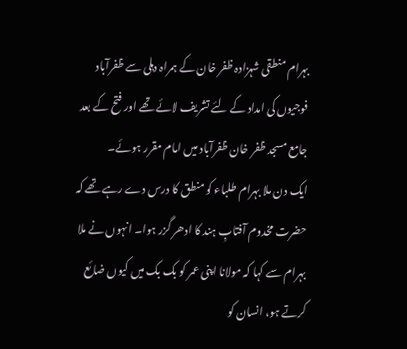بہرام منطقی شہزادہ ظفر خان کے ہمراہ دہلی سے ظفرآباد فوجیوں کی امداد کے لئے تشریف لائے تھے اور فتح کے بعد جامع مسجد ظفر خان ظفرآباد میں امام مقرر ہوئے۔
ایک دن ملا بہرام طلباء کو منطق کا درس دے رہے تھے کہ حضرت مخدوم آفتابِ ہند کا ادھر گزر ہوا۔ انہوں نے ملا بہرام سے کہا کہ مولانا اپنی عمر کو بک بک میں کیوں ضائع کرتے ہو، انسان کو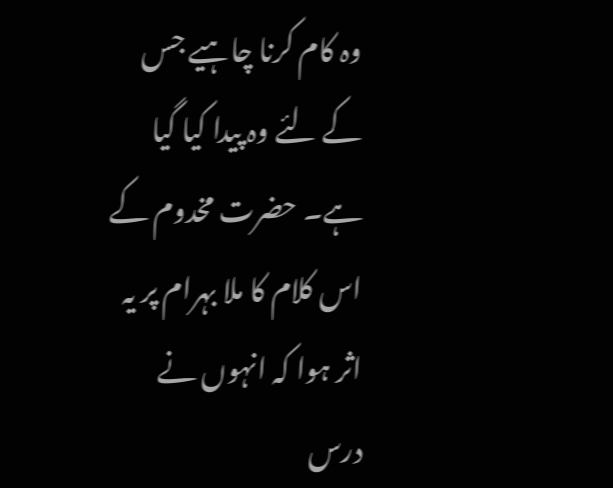وہ کام کرنا چاہیے جس کے لئے وہ پیدا کیا گیا ہے۔ حضرت مخدوم کے اس کلام کا ملا بہرام پر یہ اثر ہوا کہ انہوں نے درس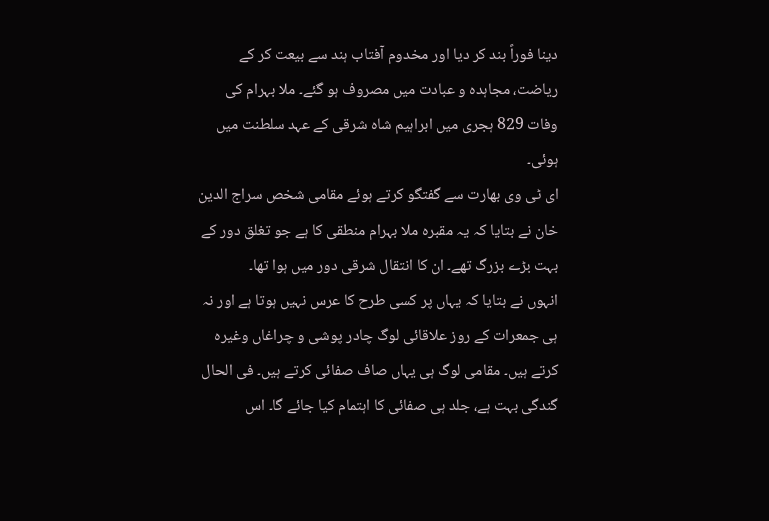دینا فوراً بند کر دیا اور مخدوم آفتاب ہند سے بیعت کر کے ریاضت، مجاہدہ و عبادت میں مصروف ہو گئے۔ ملا بہرام کی وفات 829 ہجری میں ابراہیم شاہ شرقی کے عہد سلطنت میں ہوئی۔
ای ٹی وی بھارت سے گفتگو کرتے ہوئے مقامی شخص سراج الدین خان نے بتایا کہ یہ مقبرہ ملا بہرام منطقی کا ہے جو تغلق دور کے بہت بڑے بزرگ تھے۔ ان کا انتقال شرقی دور میں ہوا تھا۔
انہوں نے بتایا کہ یہاں پر کسی طرح کا عرس نہیں ہوتا ہے اور نہ ہی جمعرات کے روز علاقائی لوگ چادر پوشی و چراغاں وغیرہ کرتے ہیں۔ مقامی لوگ ہی یہاں صاف صفائی کرتے ہیں۔ فی الحال گندگی بہت ہے، جلد ہی صفائی کا اہتمام کیا جائے گا۔ اس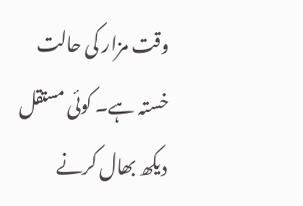وقت مزار کی حالت خستہ ہے۔ کوئی مستقل دیکھ بھال کرنے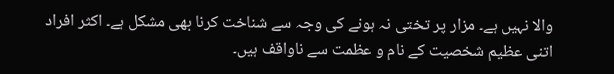والا نہیں ہے۔ مزار پر تختی نہ ہونے کی وجہ سے شناخت کرنا بھی مشکل ہے۔ اکثر افراد اتنی عظیم شخصیت کے نام و عظمت سے ناواقف ہیں۔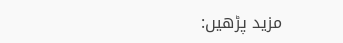مزید پڑھیں: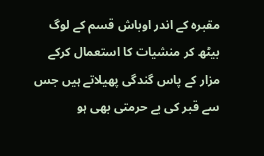مقبرہ کے اندر اوباش قسم کے لوگ بیٹھ کر منشیات کا استعمال کرکے مزار کے پاس گندگی پھیلاتے ہیں جس سے قبر کی بے حرمتی بھی ہو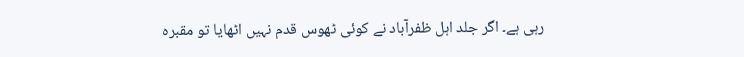رہی ہے۔ اگر جلد اہل ظفرآباد نے کوئی ٹھوس قدم نہیں اٹھایا تو مقبرہ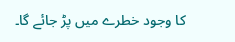کا وجود خطرے میں پڑ جائے گا۔